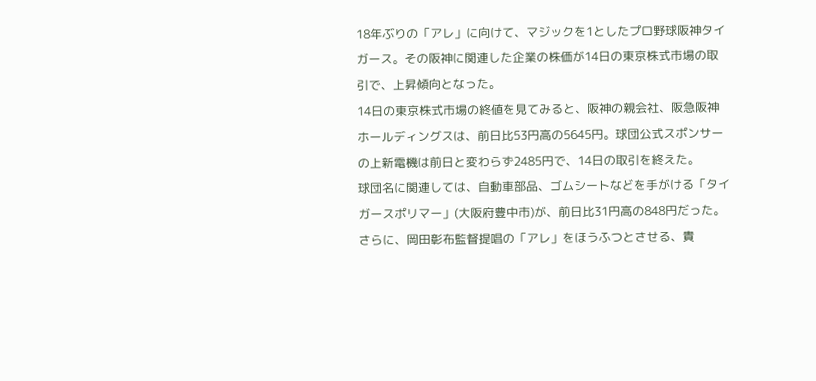18年ぶりの「アレ」に向けて、マジックを1としたプロ野球阪神タイガース。その阪神に関連した企業の株価が14日の東京株式市場の取引で、上昇傾向となった。
14日の東京株式市場の終値を見てみると、阪神の親会社、阪急阪神ホールディングスは、前日比53円高の5645円。球団公式スポンサーの上新電機は前日と変わらず2485円で、14日の取引を終えた。
球団名に関連しては、自動車部品、ゴムシートなどを手がける「タイガースポリマー」(大阪府豊中市)が、前日比31円高の848円だった。
さらに、岡田彰布監督提唱の「アレ」をほうふつとさせる、貴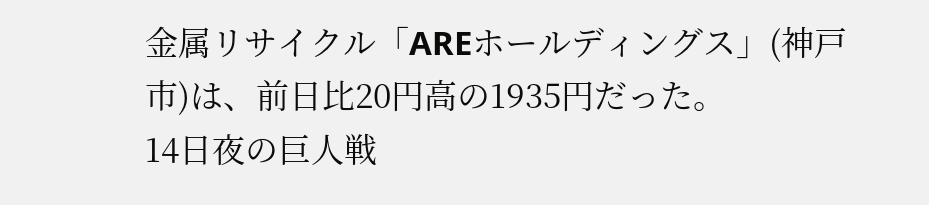金属リサイクル「AREホールディングス」(神戸市)は、前日比20円高の1935円だった。
14日夜の巨人戦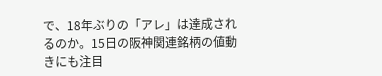で、18年ぶりの「アレ」は達成されるのか。15日の阪神関連銘柄の値動きにも注目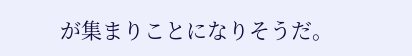が集まりことになりそうだ。